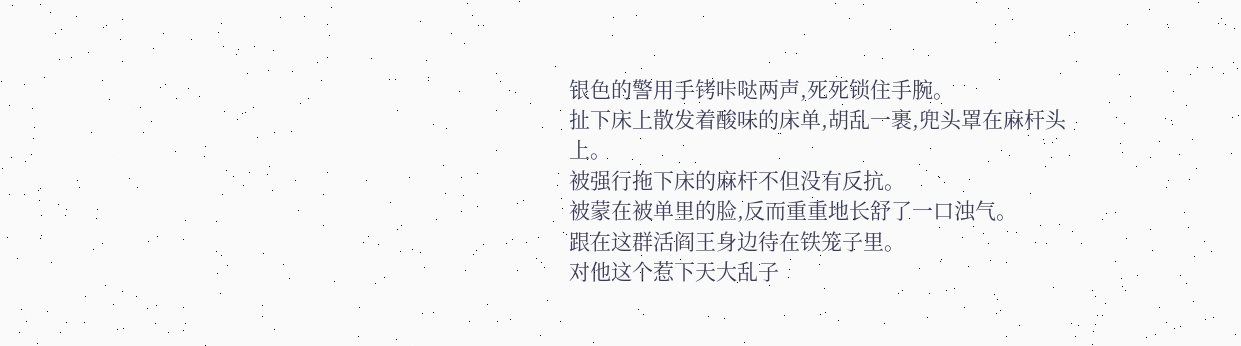银色的警用手铐咔哒两声,死死锁住手腕。
扯下床上散发着酸味的床单,胡乱一裹,兜头罩在麻杆头上。
被强行拖下床的麻杆不但没有反抗。
被蒙在被单里的脸,反而重重地长舒了一口浊气。
跟在这群活阎王身边待在铁笼子里。
对他这个惹下天大乱子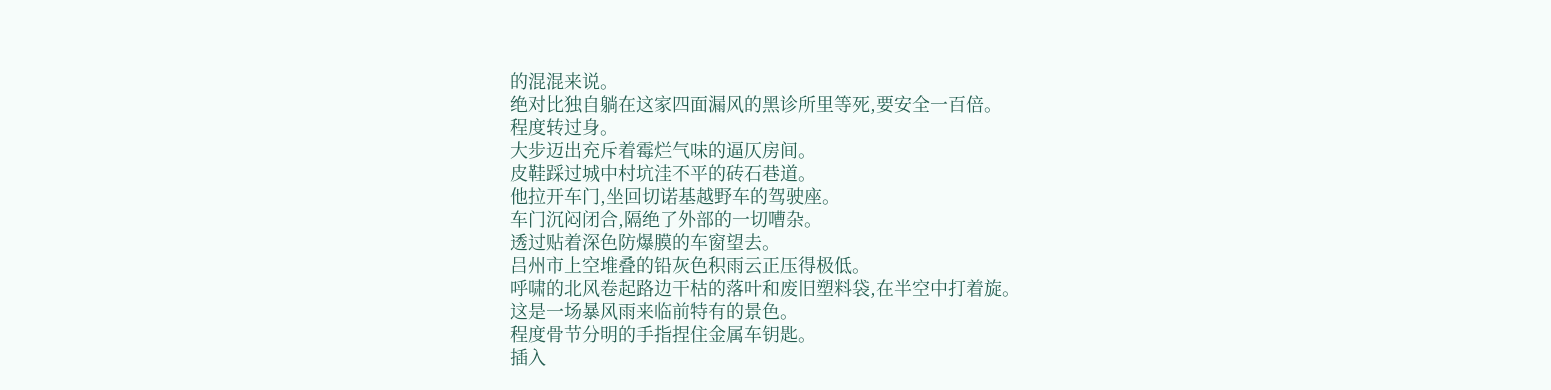的混混来说。
绝对比独自躺在这家四面漏风的黑诊所里等死,要安全一百倍。
程度转过身。
大步迈出充斥着霉烂气味的逼仄房间。
皮鞋踩过城中村坑洼不平的砖石巷道。
他拉开车门,坐回切诺基越野车的驾驶座。
车门沉闷闭合,隔绝了外部的一切嘈杂。
透过贴着深色防爆膜的车窗望去。
吕州市上空堆叠的铅灰色积雨云正压得极低。
呼啸的北风卷起路边干枯的落叶和废旧塑料袋,在半空中打着旋。
这是一场暴风雨来临前特有的景色。
程度骨节分明的手指捏住金属车钥匙。
插入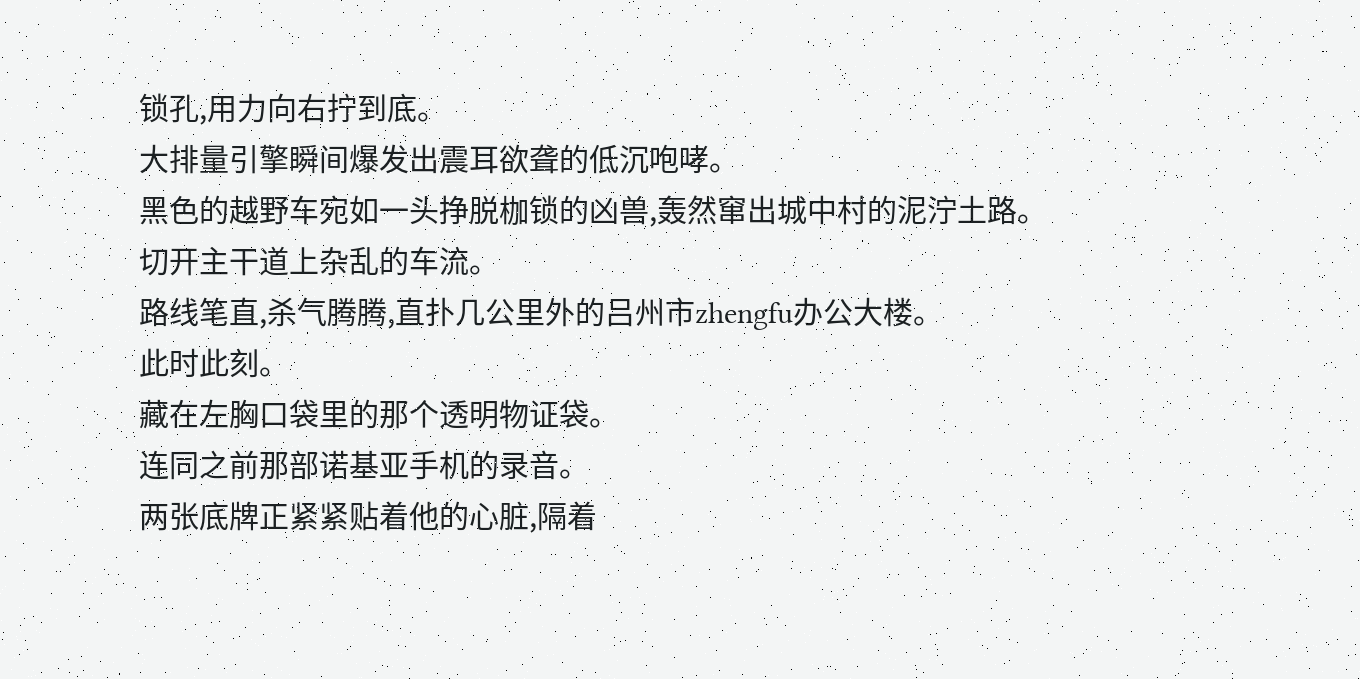锁孔,用力向右拧到底。
大排量引擎瞬间爆发出震耳欲聋的低沉咆哮。
黑色的越野车宛如一头挣脱枷锁的凶兽,轰然窜出城中村的泥泞土路。
切开主干道上杂乱的车流。
路线笔直,杀气腾腾,直扑几公里外的吕州市zhengfu办公大楼。
此时此刻。
藏在左胸口袋里的那个透明物证袋。
连同之前那部诺基亚手机的录音。
两张底牌正紧紧贴着他的心脏,隔着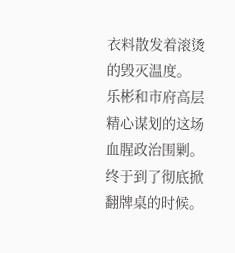衣料散发着滚烫的毁灭温度。
乐彬和市府高层精心谋划的这场血腥政治围剿。
终于到了彻底掀翻牌桌的时候。